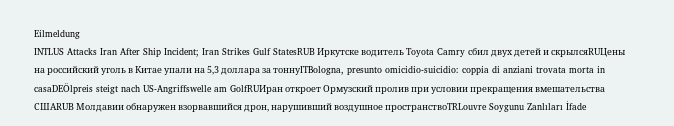Eilmeldung
INTLUS Attacks Iran After Ship Incident; Iran Strikes Gulf StatesRUВ Иркутске водитель Toyota Camry сбил двух детей и скрылсяRUЦены на российский уголь в Китае упали на 5,3 доллара за тоннуITBologna, presunto omicidio-suicidio: coppia di anziani trovata morta in casaDEÖlpreis steigt nach US-Angriffswelle am GolfRUИран откроет Ормузский пролив при условии прекращения вмешательства СШАRUВ Молдавии обнаружен взорвавшийся дрон, нарушивший воздушное пространствоTRLouvre Soygunu Zanlıları İfade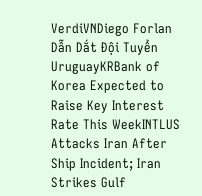VerdiVNDiego Forlan Dẫn Dắt Đội Tuyển UruguayKRBank of Korea Expected to Raise Key Interest Rate This WeekINTLUS Attacks Iran After Ship Incident; Iran Strikes Gulf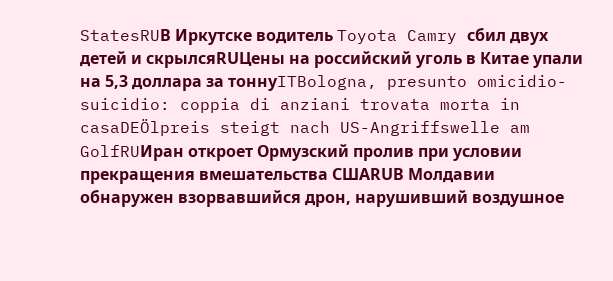StatesRUВ Иркутске водитель Toyota Camry сбил двух детей и скрылсяRUЦены на российский уголь в Китае упали на 5,3 доллара за тоннуITBologna, presunto omicidio-suicidio: coppia di anziani trovata morta in casaDEÖlpreis steigt nach US-Angriffswelle am GolfRUИран откроет Ормузский пролив при условии прекращения вмешательства СШАRUВ Молдавии обнаружен взорвавшийся дрон, нарушивший воздушное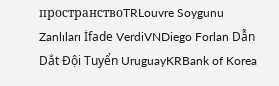пространствоTRLouvre Soygunu Zanlıları İfade VerdiVNDiego Forlan Dẫn Dắt Đội Tuyển UruguayKRBank of Korea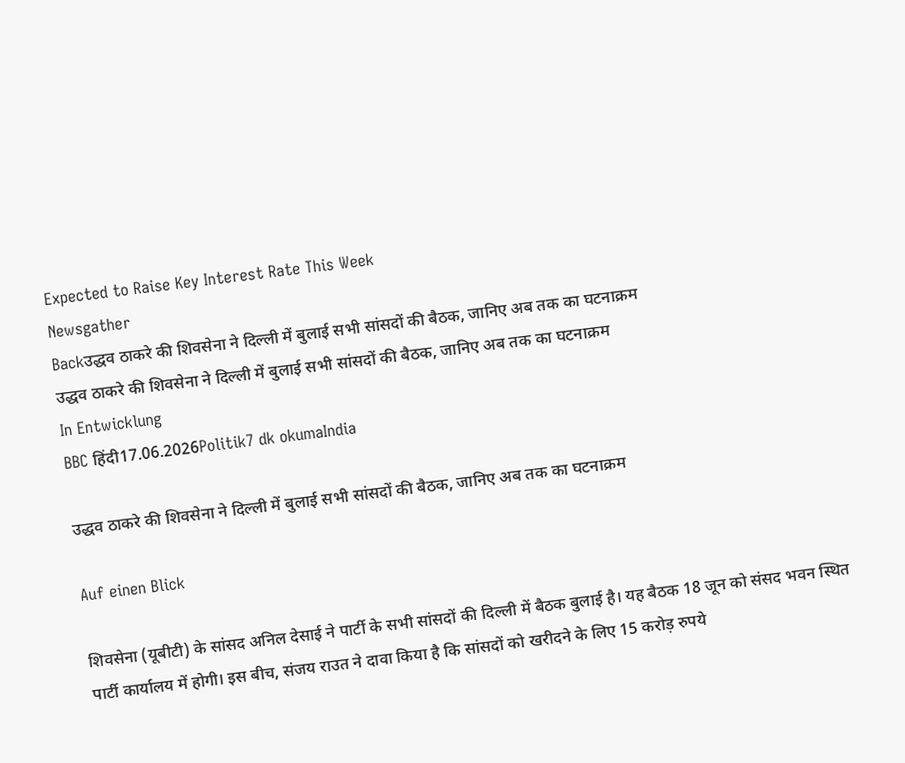Expected to Raise Key Interest Rate This Week
Newsgather
Backउद्धव ठाकरे की शिवसेना ने दिल्ली में बुलाई सभी सांसदों की बैठक, जानिए अब तक का घटनाक्रम
उद्धव ठाकरे की शिवसेना ने दिल्ली में बुलाई सभी सांसदों की बैठक, जानिए अब तक का घटनाक्रम
In Entwicklung
BBC हिंदी17.06.2026Politik7 dk okumaIndia

उद्धव ठाकरे की शिवसेना ने दिल्ली में बुलाई सभी सांसदों की बैठक, जानिए अब तक का घटनाक्रम

Auf einen Blick

शिवसेना (यूबीटी) के सांसद अनिल देसाई ने पार्टी के सभी सांसदों की दिल्ली में बैठक बुलाई है। यह बैठक 18 जून को संसद भवन स्थित पार्टी कार्यालय में होगी। इस बीच, संजय राउत ने दावा किया है कि सांसदों को खरीदने के लिए 15 करोड़ रुपये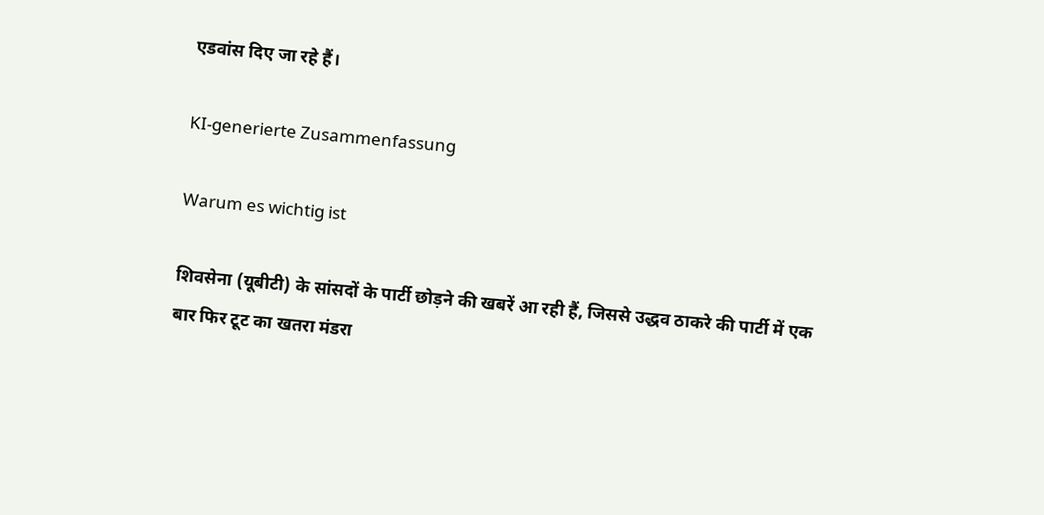एडवांस दिए जा रहे हैं।

KI-generierte Zusammenfassung

Warum es wichtig ist

शिवसेना (यूबीटी) के सांसदों के पार्टी छोड़ने की खबरें आ रही हैं, जिससे उद्धव ठाकरे की पार्टी में एक बार फिर टूट का खतरा मंडरा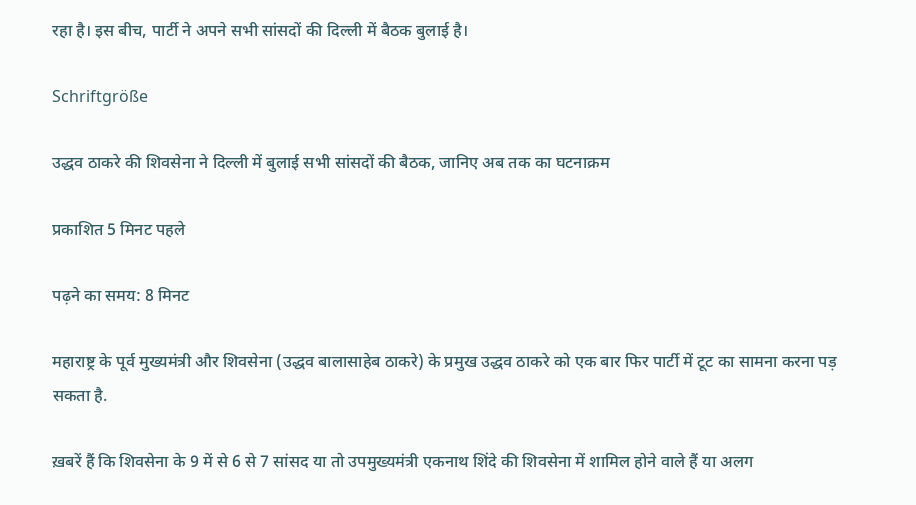रहा है। इस बीच, पार्टी ने अपने सभी सांसदों की दिल्ली में बैठक बुलाई है।

Schriftgröße

उद्धव ठाकरे की शिवसेना ने दिल्ली में बुलाई सभी सांसदों की बैठक, जानिए अब तक का घटनाक्रम

प्रकाशित 5 मिनट पहले

पढ़ने का समय: 8 मिनट

महाराष्ट्र के पूर्व मुख्यमंत्री और शिवसेना (उद्धव बालासाहेब ठाकरे) के प्रमुख उद्धव ठाकरे को एक बार फिर पार्टी में टूट का सामना करना पड़ सकता है.

ख़बरें हैं कि शिवसेना के 9 में से 6 से 7 सांसद या तो उपमुख्यमंत्री एकनाथ शिंदे की शिवसेना में शामिल होने वाले हैं या अलग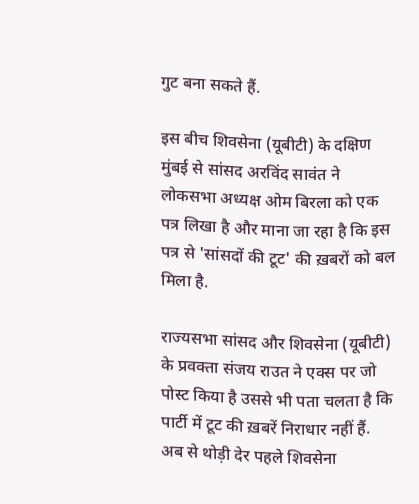गुट बना सकते हैं.

इस बीच शिवसेना (यूबीटी) के दक्षिण मुंबई से सांसद अरविंद सावंत ने लोकसभा अध्यक्ष ओम बिरला को एक पत्र लिखा है और माना जा रहा है कि इस पत्र से 'सांसदों की टूट' की ख़बरों को बल मिला है.

राज्यसभा सांसद और शिवसेना (यूबीटी) के प्रवक्ता संजय राउत ने एक्स पर जो पोस्ट किया है उससे भी पता चलता है कि पार्टी में टूट की ख़बरें निराधार नहीं हैं. अब से थोड़ी देर पहले शिवसेना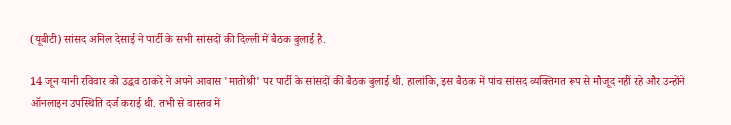(यूबीटी) सांसद अनिल देसाई ने पार्टी के सभी सांसदों की दिल्ली में बैठक बुलाई है.

14 जून यानी रविवार को उद्धव ठाकरे ने अपने आवास 'मातोश्री' पर पार्टी के सांसदों की बैठक बुलाई थी. हालांकि, इस बैठक में पांच सांसद व्यक्तिगत रूप से मौजूद नहीं रहे और उन्होंने ऑनलाइन उपस्थिति दर्ज कराई थी. तभी से वास्तव में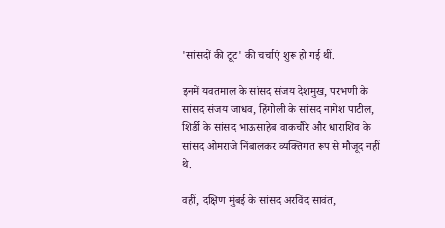'सांसदों की टूट' की चर्चाएं शुरू हो गई थीं.

इनमें यवतमाल के सांसद संजय देशमुख, परभणी के सांसद संजय जाधव, हिंगोली के सांसद नागेश पाटील, शिर्डी के सांसद भाऊसाहेब वाकचौरे और धाराशिव के सांसद ओमराजे निंबालकर व्यक्तिगत रूप से मौजूद नहीं थे.

वहीं, दक्षिण मुंबई के सांसद अरविंद सावंत,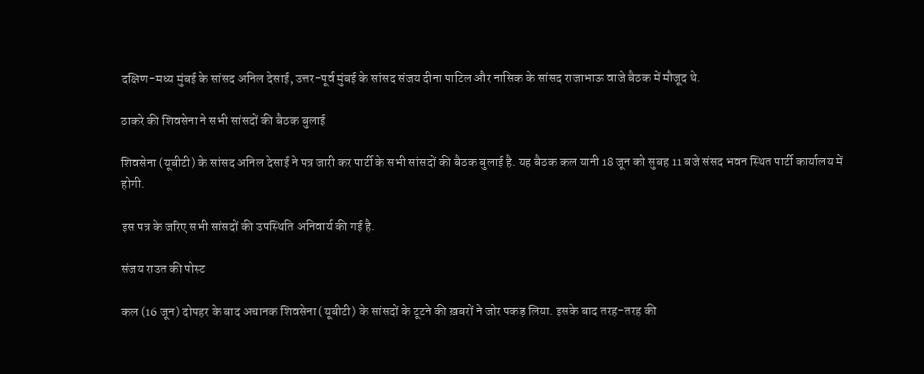दक्षिण-मध्य मुंबई के सांसद अनिल देसाई, उत्तर-पूर्व मुंबई के सांसद संजय दीना पाटिल और नासिक के सांसद राजाभाऊ वाजे बैठक में मौजूद थे.

ठाकरे की शिवसेना ने सभी सांसदों की बैठक बुलाई

शिवसेना (यूबीटी) के सांसद अनिल देसाई ने पत्र जारी कर पार्टी के सभी सांसदों की बैठक बुलाई है. यह बैठक कल यानी 18 जून को सुबह 11 बजे संसद भवन स्थित पार्टी कार्यालय में होगी.

इस पत्र के जरिए सभी सांसदों की उपस्थिति अनिवार्य की गई है.

संजय राउत की पोस्ट

कल (16 जून) दोपहर के बाद अचानक शिवसेना (यूबीटी) के सांसदों के टूटने की ख़बरों ने जोर पकड़ लिया. इसके बाद तरह-तरह की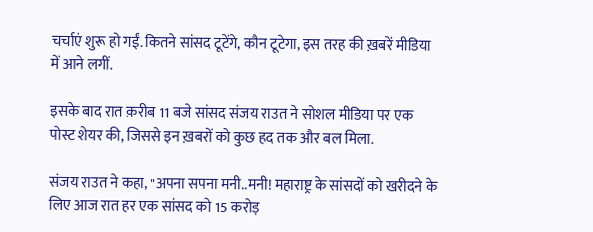चर्चाएं शुरू हो गईं. कितने सांसद टूटेंगे, कौन टूटेगा, इस तरह की ख़बरें मीडिया में आने लगीं.

इसके बाद रात क़रीब 11 बजे सांसद संजय राउत ने सोशल मीडिया पर एक पोस्ट शेयर की, जिससे इन ख़बरों को कुछ हद तक और बल मिला.

संजय राउत ने कहा, "अपना सपना मनी..मनी! महाराष्ट्र के सांसदों को खरीदने के लिए आज रात हर एक सांसद को 15 करोड़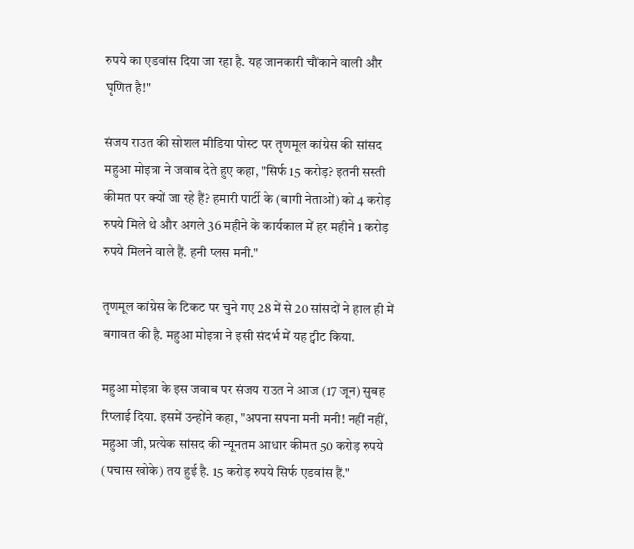रुपये का एडवांस दिया जा रहा है. यह जानकारी चौंकाने वाली और घृणित है!"

संजय राउत की सोशल मीडिया पोस्ट पर तृणमूल कांग्रेस की सांसद महुआ मोइत्रा ने जवाब देते हुए कहा, "सिर्फ 15 करोड़? इतनी सस्ती कीमत पर क्यों जा रहे हैं? हमारी पार्टी के (बागी नेताओं) को 4 करोड़ रुपये मिले थे और अगले 36 महीने के कार्यकाल में हर महीने 1 करोड़ रुपये मिलने वाले हैं. हनी प्लस मनी."

तृणमूल कांग्रेस के टिकट पर चुने गए 28 में से 20 सांसदों ने हाल ही में बगावत की है. महुआ मोइत्रा ने इसी संदर्भ में यह ट्वीट किया.

महुआ मोइत्रा के इस जवाब पर संजय राउत ने आज (17 जून) सुबह रिप्लाई दिया. इसमें उन्होंने कहा, "अपना सपना मनी मनी! नहीं नहीं, महुआ जी, प्रत्येक सांसद की न्यूनतम आधार कीमत 50 करोड़ रुपये (पचास खोके) तय हुई है. 15 करोड़ रुपये सिर्फ एडवांस हैं."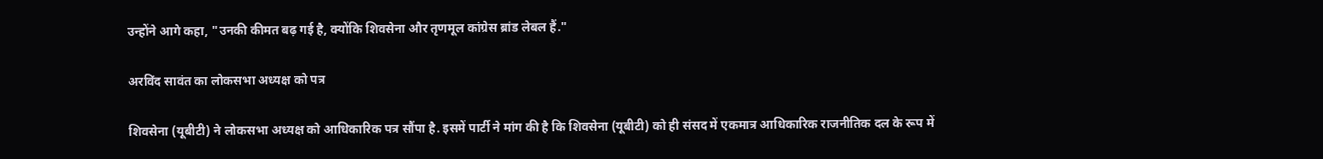उन्होंने आगे कहा, "उनकी कीमत बढ़ गई है, क्योंकि शिवसेना और तृणमूल कांग्रेस ब्रांड लेबल हैं."

अरविंद सावंत का लोकसभा अध्यक्ष को पत्र

शिवसेना (यूबीटी) ने लोकसभा अध्यक्ष को आधिकारिक पत्र सौंपा है. इसमें पार्टी ने मांग की है कि शिवसेना (यूबीटी) को ही संसद में एकमात्र आधिकारिक राजनीतिक दल के रूप में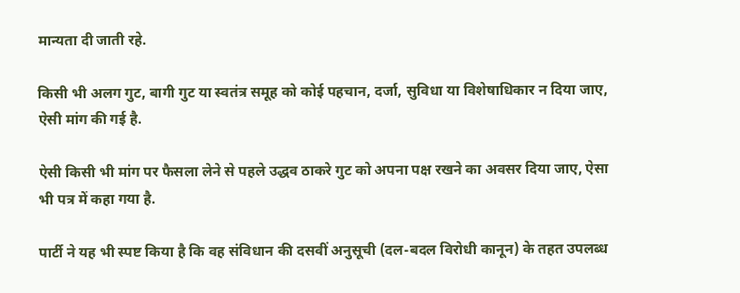मान्यता दी जाती रहे.

किसी भी अलग गुट, बागी गुट या स्वतंत्र समूह को कोई पहचान, दर्जा, सुविधा या विशेषाधिकार न दिया जाए, ऐसी मांग की गई है.

ऐसी किसी भी मांग पर फैसला लेने से पहले उद्धव ठाकरे गुट को अपना पक्ष रखने का अवसर दिया जाए, ऐसा भी पत्र में कहा गया है.

पार्टी ने यह भी स्पष्ट किया है कि वह संविधान की दसवीं अनुसूची (दल-बदल विरोधी कानून) के तहत उपलब्ध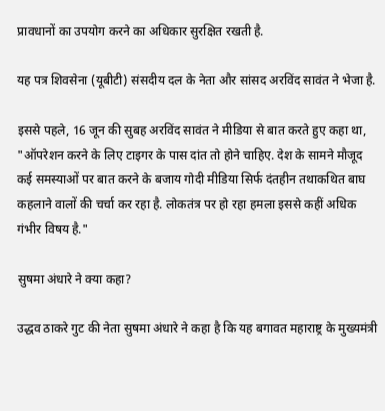प्रावधानों का उपयोग करने का अधिकार सुरक्षित रखती है.

यह पत्र शिवसेना (यूबीटी) संसदीय दल के नेता और सांसद अरविंद सावंत ने भेजा है.

इससे पहले, 16 जून की सुबह अरविंद सावंत ने मीडिया से बात करते हुए कहा था, "ऑपरेशन करने के लिए टाइगर के पास दांत तो होने चाहिए. देश के सामने मौजूद कई समस्याओं पर बात करने के बजाय गोदी मीडिया सिर्फ दंतहीन तथाकथित बाघ कहलाने वालों की चर्चा कर रहा है. लोकतंत्र पर हो रहा हमला इससे कहीं अधिक गंभीर विषय है."

सुषमा अंधारे ने क्या कहा?

उद्धव ठाकरे गुट की नेता सुषमा अंधारे ने कहा है कि यह बगावत महाराष्ट्र के मुख्यमंत्री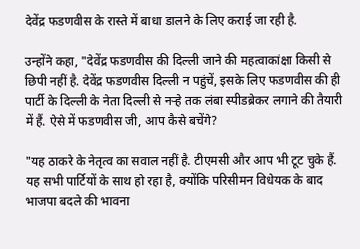देवेंद्र फडणवीस के रास्ते में बाधा डालने के लिए कराई जा रही है.

उन्होंने कहा, "देवेंद्र फडणवीस की दिल्ली जाने की महत्वाकांक्षा किसी से छिपी नहीं है. देवेंद्र फडणवीस दिल्ली न पहुंचें, इसके लिए फडणवीस की ही पार्टी के दिल्ली के नेता दिल्ली से नऱ्हे तक लंबा स्पीडब्रेकर लगाने की तैयारी में हैं. ऐसे में फडणवीस जी, आप कैसे बचेंगे?

"यह ठाकरे के नेतृत्व का सवाल नहीं है. टीएमसी और आप भी टूट चुके हैं. यह सभी पार्टियों के साथ हो रहा है, क्योंकि परिसीमन विधेयक के बाद भाजपा बदले की भावना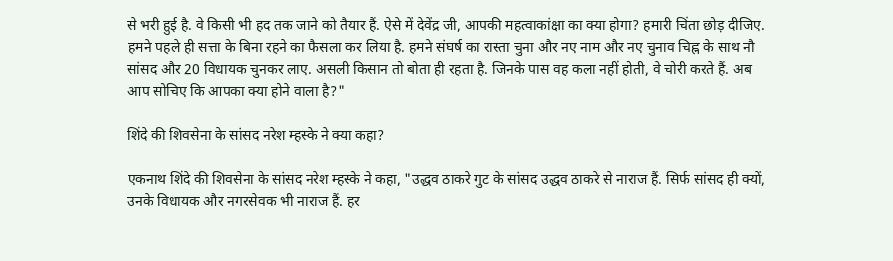से भरी हुई है. वे किसी भी हद तक जाने को तैयार हैं. ऐसे में देवेंद्र जी, आपकी महत्वाकांक्षा का क्या होगा? हमारी चिंता छोड़ दीजिए. हमने पहले ही सत्ता के बिना रहने का फैसला कर लिया है. हमने संघर्ष का रास्ता चुना और नए नाम और नए चुनाव चिह्न के साथ नौ सांसद और 20 विधायक चुनकर लाए. असली किसान तो बोता ही रहता है. जिनके पास वह कला नहीं होती, वे चोरी करते हैं. अब आप सोचिए कि आपका क्या होने वाला है?"

शिंदे की शिवसेना के सांसद नरेश म्हस्के ने क्या कहा?

एकनाथ शिंदे की शिवसेना के सांसद नरेश म्हस्के ने कहा, "उद्धव ठाकरे गुट के सांसद उद्धव ठाकरे से नाराज हैं. सिर्फ सांसद ही क्यों, उनके विधायक और नगरसेवक भी नाराज हैं. हर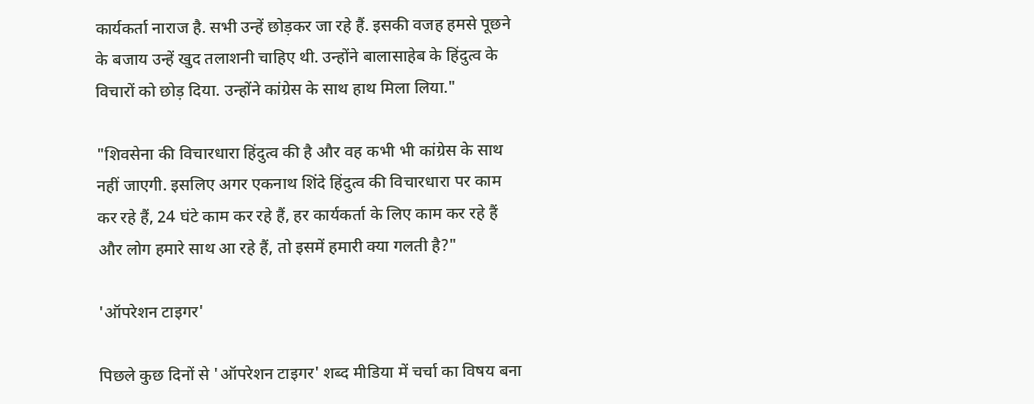कार्यकर्ता नाराज है. सभी उन्हें छोड़कर जा रहे हैं. इसकी वजह हमसे पूछने के बजाय उन्हें खुद तलाशनी चाहिए थी. उन्होंने बालासाहेब के हिंदुत्व के विचारों को छोड़ दिया. उन्होंने कांग्रेस के साथ हाथ मिला लिया."

"शिवसेना की विचारधारा हिंदुत्व की है और वह कभी भी कांग्रेस के साथ नहीं जाएगी. इसलिए अगर एकनाथ शिंदे हिंदुत्व की विचारधारा पर काम कर रहे हैं, 24 घंटे काम कर रहे हैं, हर कार्यकर्ता के लिए काम कर रहे हैं और लोग हमारे साथ आ रहे हैं, तो इसमें हमारी क्या गलती है?"

'ऑपरेशन टाइगर'

पिछले कुछ दिनों से 'ऑपरेशन टाइगर' शब्द मीडिया में चर्चा का विषय बना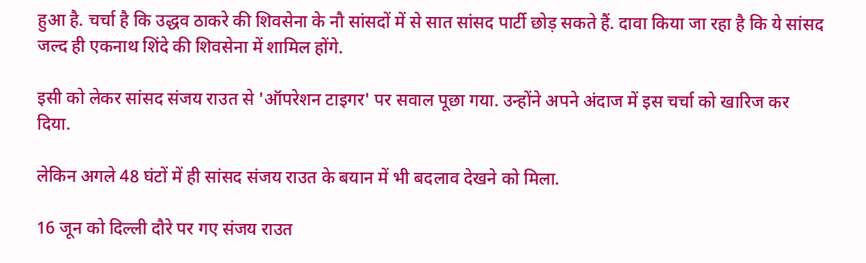हुआ है. चर्चा है कि उद्धव ठाकरे की शिवसेना के नौ सांसदों में से सात सांसद पार्टी छोड़ सकते हैं. दावा किया जा रहा है कि ये सांसद जल्द ही एकनाथ शिंदे की शिवसेना में शामिल होंगे.

इसी को लेकर सांसद संजय राउत से 'ऑपरेशन टाइगर' पर सवाल पूछा गया. उन्होंने अपने अंदाज में इस चर्चा को खारिज कर दिया.

लेकिन अगले 48 घंटों में ही सांसद संजय राउत के बयान में भी बदलाव देखने को मिला.

16 जून को दिल्ली दौरे पर गए संजय राउत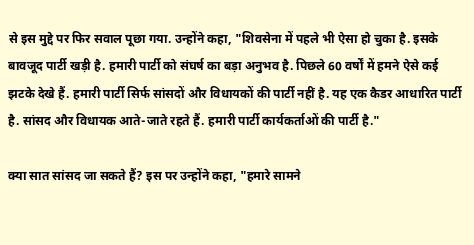से इस मुद्दे पर फिर सवाल पूछा गया. उन्होंने कहा, "शिवसेना में पहले भी ऐसा हो चुका है. इसके बावजूद पार्टी खड़ी है. हमारी पार्टी को संघर्ष का बड़ा अनुभव है. पिछले 60 वर्षों में हमने ऐसे कई झटके देखे हैं. हमारी पार्टी सिर्फ सांसदों और विधायकों की पार्टी नहीं है. यह एक कैडर आधारित पार्टी है. सांसद और विधायक आते-जाते रहते हैं. हमारी पार्टी कार्यकर्ताओं की पार्टी है."

क्या सात सांसद जा सकते हैं? इस पर उन्होंने कहा, "हमारे सामने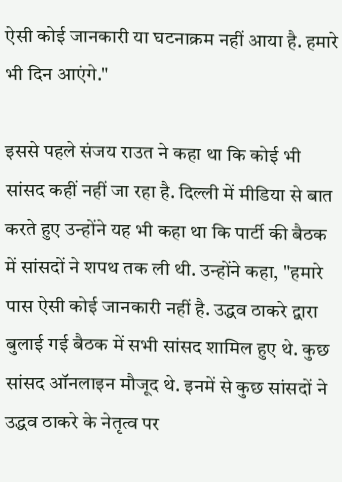ऐसी कोई जानकारी या घटनाक्रम नहीं आया है. हमारे भी दिन आएंगे."

इससे पहले संजय राउत ने कहा था कि कोई भी सांसद कहीं नहीं जा रहा है. दिल्ली में मीडिया से बात करते हुए उन्होंने यह भी कहा था कि पार्टी की बैठक में सांसदों ने शपथ तक ली थी. उन्होंने कहा, "हमारे पास ऐसी कोई जानकारी नहीं है. उद्धव ठाकरे द्वारा बुलाई गई बैठक में सभी सांसद शामिल हुए थे. कुछ सांसद ऑनलाइन मौजूद थे. इनमें से कुछ सांसदों ने उद्धव ठाकरे के नेतृत्व पर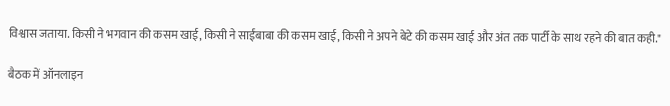विश्वास जताया. किसी ने भगवान की कसम खाई, किसी ने साईंबाबा की कसम खाई, किसी ने अपने बेटे की कसम खाई और अंत तक पार्टी के साथ रहने की बात कही."

बैठक में ऑनलाइन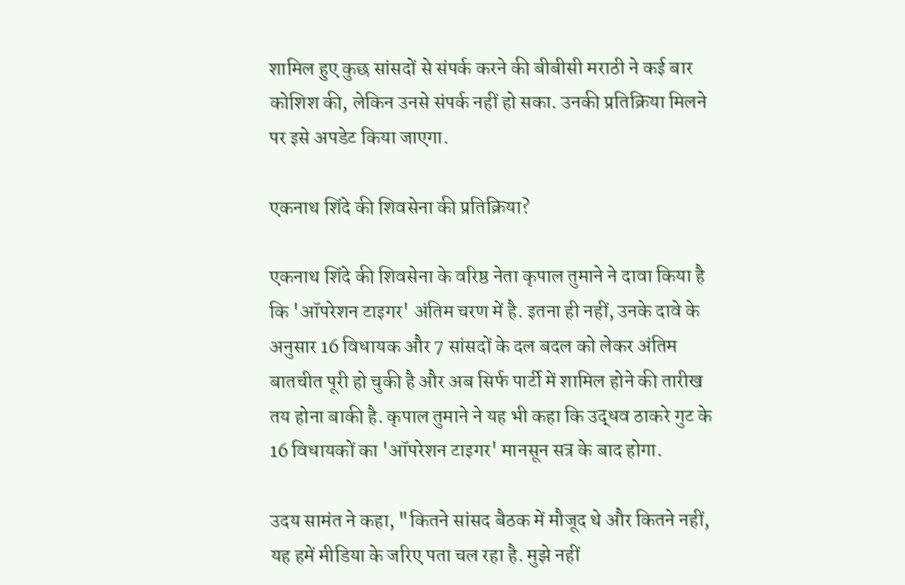शामिल हुए कुछ सांसदों से संपर्क करने की बीबीसी मराठी ने कई बार कोशिश की, लेकिन उनसे संपर्क नहीं हो सका. उनकी प्रतिक्रिया मिलने पर इसे अपडेट किया जाएगा.

एकनाथ शिंदे की शिवसेना की प्रतिक्रिया?

एकनाथ शिंदे की शिवसेना के वरिष्ठ नेता कृपाल तुमाने ने दावा किया है कि 'ऑपरेशन टाइगर' अंतिम चरण में है. इतना ही नहीं, उनके दावे के अनुसार 16 विधायक और 7 सांसदों के दल बदल को लेकर अंतिम बातचीत पूरी हो चुकी है और अब सिर्फ पार्टी में शामिल होने की तारीख तय होना बाकी है. कृपाल तुमाने ने यह भी कहा कि उद्धव ठाकरे गुट के 16 विधायकों का 'ऑपरेशन टाइगर' मानसून सत्र के बाद होगा.

उदय सामंत ने कहा, "कितने सांसद बैठक में मौजूद थे और कितने नहीं, यह हमें मीडिया के जरिए पता चल रहा है. मुझे नहीं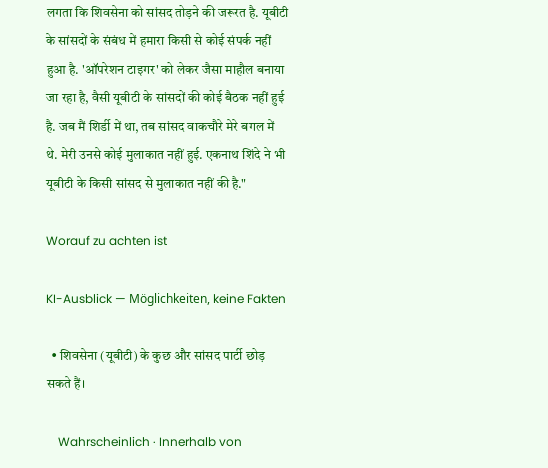लगता कि शिवसेना को सांसद तोड़ने की जरूरत है. यूबीटी के सांसदों के संबंध में हमारा किसी से कोई संपर्क नहीं हुआ है. 'ऑपरेशन टाइगर' को लेकर जैसा माहौल बनाया जा रहा है, वैसी यूबीटी के सांसदों की कोई बैठक नहीं हुई है. जब मैं शिर्डी में था, तब सांसद वाकचौरे मेरे बगल में थे. मेरी उनसे कोई मुलाकात नहीं हुई. एकनाथ शिंदे ने भी यूबीटी के किसी सांसद से मुलाकात नहीं की है."

Worauf zu achten ist

KI-Ausblick — Möglichkeiten, keine Fakten

  • शिवसेना (यूबीटी) के कुछ और सांसद पार्टी छोड़ सकते हैं।

    Wahrscheinlich · Innerhalb von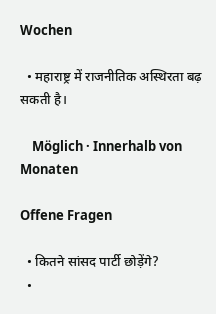Wochen

  • महाराष्ट्र में राजनीतिक अस्थिरता बढ़ सकती है।

    Möglich · Innerhalb von Monaten

Offene Fragen

  • कितने सांसद पार्टी छोड़ेंगे?
  •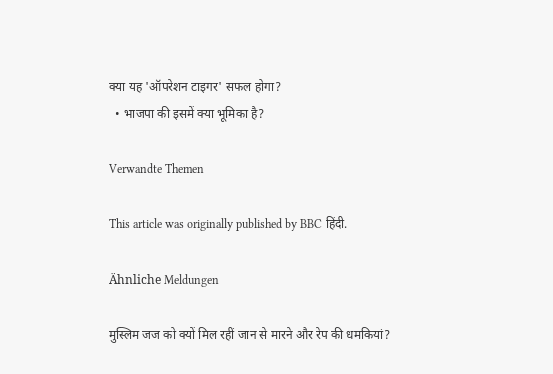क्या यह 'ऑपरेशन टाइगर' सफल होगा?
  • भाजपा की इसमें क्या भूमिका है?

Verwandte Themen

This article was originally published by BBC हिंदी.

Ähnliche Meldungen

मुस्लिम जज को क्यों मिल रहीं जान से मारने और रेप की धमकियां?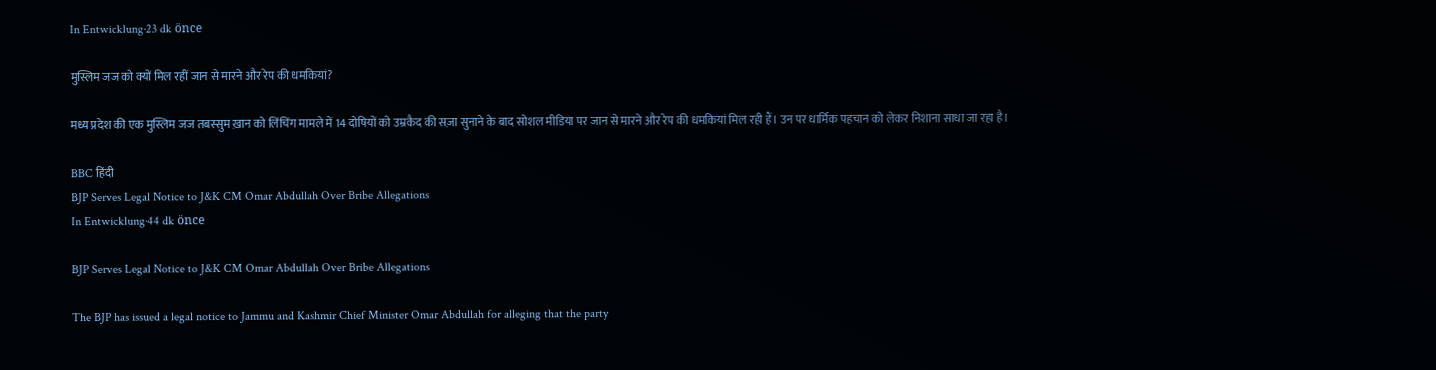In Entwicklung·23 dk önce

मुस्लिम जज को क्यों मिल रहीं जान से मारने और रेप की धमकियां?

मध्य प्रदेश की एक मुस्लिम जज तबस्सुम ख़ान को लिंचिंग मामले में 14 दोषियों को उम्रकैद की सज़ा सुनाने के बाद सोशल मीडिया पर जान से मारने और रेप की धमकियां मिल रही हैं। उन पर धार्मिक पहचान को लेकर निशाना साधा जा रहा है।

BBC हिंदी
BJP Serves Legal Notice to J&K CM Omar Abdullah Over Bribe Allegations
In Entwicklung·44 dk önce

BJP Serves Legal Notice to J&K CM Omar Abdullah Over Bribe Allegations

The BJP has issued a legal notice to Jammu and Kashmir Chief Minister Omar Abdullah for alleging that the party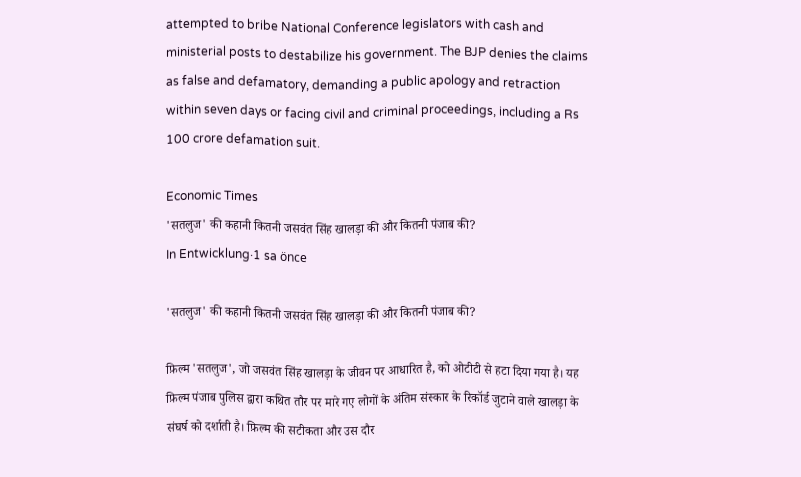attempted to bribe National Conference legislators with cash and ministerial posts to destabilize his government. The BJP denies the claims as false and defamatory, demanding a public apology and retraction within seven days or facing civil and criminal proceedings, including a Rs 100 crore defamation suit.

Economic Times
'सतलुज' की कहानी कितनी जसवंत सिंह खालड़ा की और कितनी पंजाब की?
In Entwicklung·1 sa önce

'सतलुज' की कहानी कितनी जसवंत सिंह खालड़ा की और कितनी पंजाब की?

फ़िल्म 'सतलुज', जो जसवंत सिंह खालड़ा के जीवन पर आधारित है, को ओटीटी से हटा दिया गया है। यह फ़िल्म पंजाब पुलिस द्वारा कथित तौर पर मारे गए लोगों के अंतिम संस्कार के रिकॉर्ड जुटाने वाले खालड़ा के संघर्ष को दर्शाती है। फ़िल्म की सटीकता और उस दौर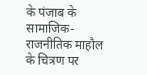के पंजाब के सामाजिक-राजनीतिक माहौल के चित्रण पर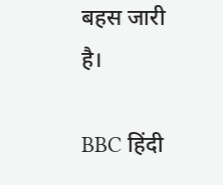बहस जारी है।

BBC हिंदी